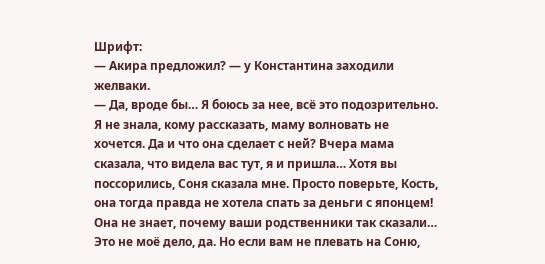Шрифт:
— Акира предложил? — у Константина заходили желваки.
— Да, вроде бы… Я боюсь за нее, всё это подозрительно. Я не знала, кому рассказать, маму волновать не хочется. Да и что она сделает с ней? Вчера мама сказала, что видела вас тут, я и пришла… Хотя вы поссорились, Соня сказала мне. Просто поверьте, Кость, она тогда правда не хотела спать за деньги с японцем! Она не знает, почему ваши родственники так сказали… Это не моё дело, да. Но если вам не плевать на Соню,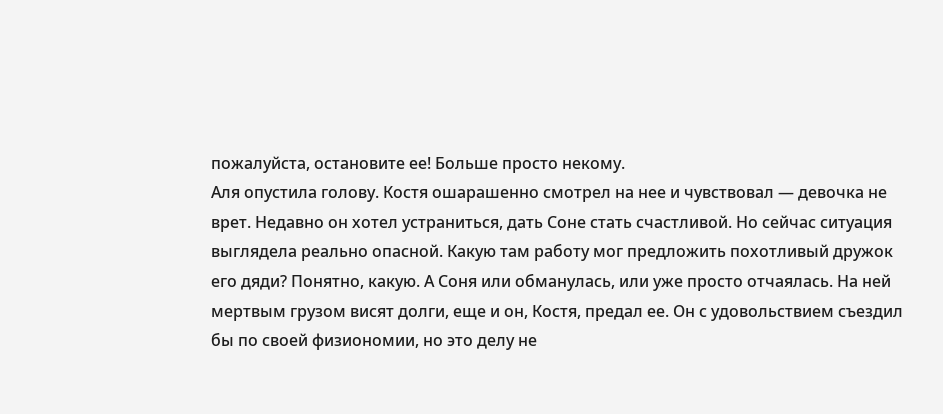пожалуйста, остановите ее! Больше просто некому.
Аля опустила голову. Костя ошарашенно смотрел на нее и чувствовал — девочка не врет. Недавно он хотел устраниться, дать Соне стать счастливой. Но сейчас ситуация выглядела реально опасной. Какую там работу мог предложить похотливый дружок его дяди? Понятно, какую. А Соня или обманулась, или уже просто отчаялась. На ней мертвым грузом висят долги, еще и он, Костя, предал ее. Он с удовольствием съездил бы по своей физиономии, но это делу не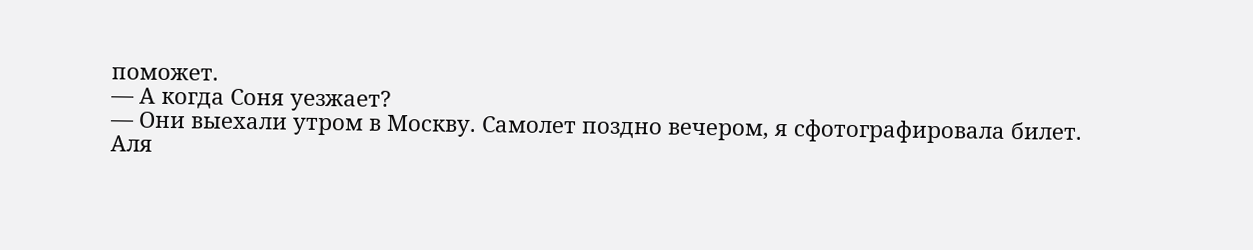поможет.
— А когда Соня уезжает?
— Они выехали утром в Москву. Самолет поздно вечером, я сфотографировала билет.
Аля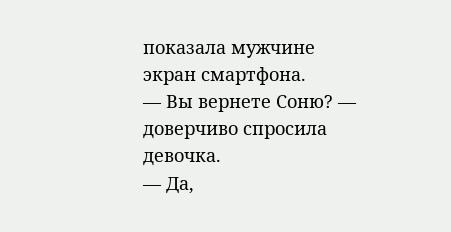показала мужчине экран смартфона.
— Вы вернете Соню? — доверчиво спросила девочка.
— Да,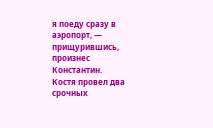я поеду сразу в аэропорт, — прищурившись, произнес Константин.
Костя провел два срочных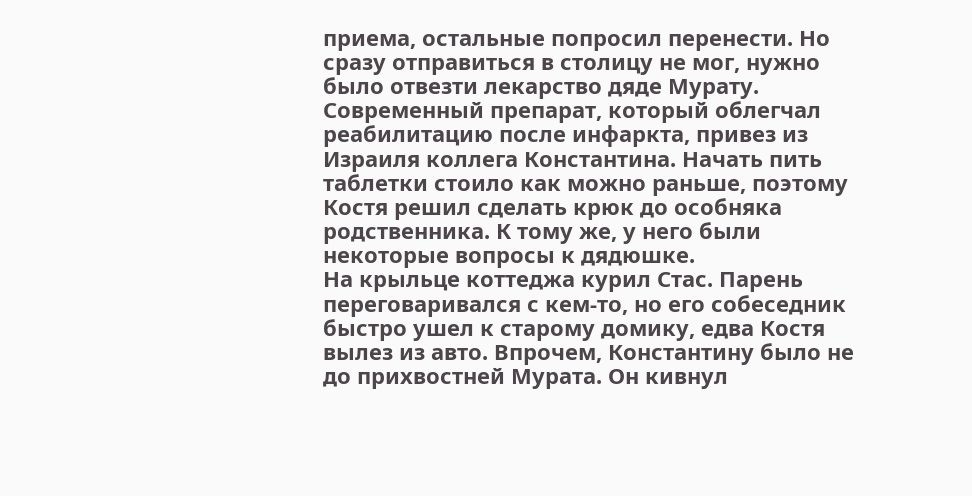приема, остальные попросил перенести. Но сразу отправиться в столицу не мог, нужно было отвезти лекарство дяде Мурату. Современный препарат, который облегчал реабилитацию после инфаркта, привез из Израиля коллега Константина. Начать пить таблетки стоило как можно раньше, поэтому Костя решил сделать крюк до особняка родственника. К тому же, у него были некоторые вопросы к дядюшке.
На крыльце коттеджа курил Стас. Парень переговаривался с кем-то, но его собеседник быстро ушел к старому домику, едва Костя вылез из авто. Впрочем, Константину было не до прихвостней Мурата. Он кивнул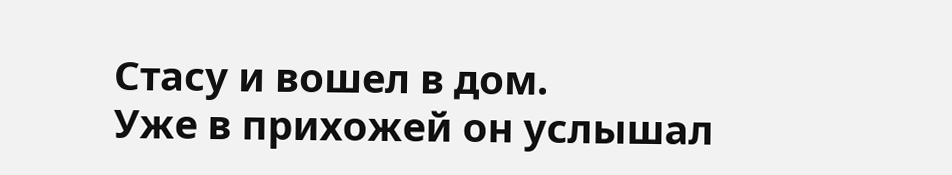Стасу и вошел в дом.
Уже в прихожей он услышал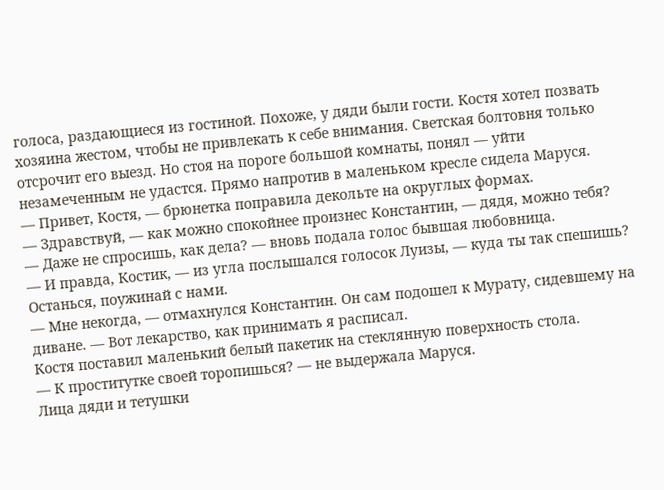голоса, раздающиеся из гостиной. Похоже, у дяди были гости. Костя хотел позвать хозяина жестом, чтобы не привлекать к себе внимания. Светская болтовня только отсрочит его выезд. Но стоя на пороге большой комнаты, понял — уйти незамеченным не удастся. Прямо напротив в маленьком кресле сидела Маруся.
— Привет, Костя, — брюнетка поправила декольте на округлых формах.
— Здравствуй, — как можно спокойнее произнес Константин, — дядя, можно тебя?
— Даже не спросишь, как дела? — вновь подала голос бывшая любовница.
— И правда, Костик, — из угла послышался голосок Луизы, — куда ты так спешишь? Останься, поужинай с нами.
— Мне некогда, — отмахнулся Константин. Он сам подошел к Мурату, сидевшему на диване. — Вот лекарство, как принимать я расписал.
Костя поставил маленький белый пакетик на стеклянную поверхность стола.
— К проститутке своей торопишься? — не выдержала Маруся.
Лица дяди и тетушки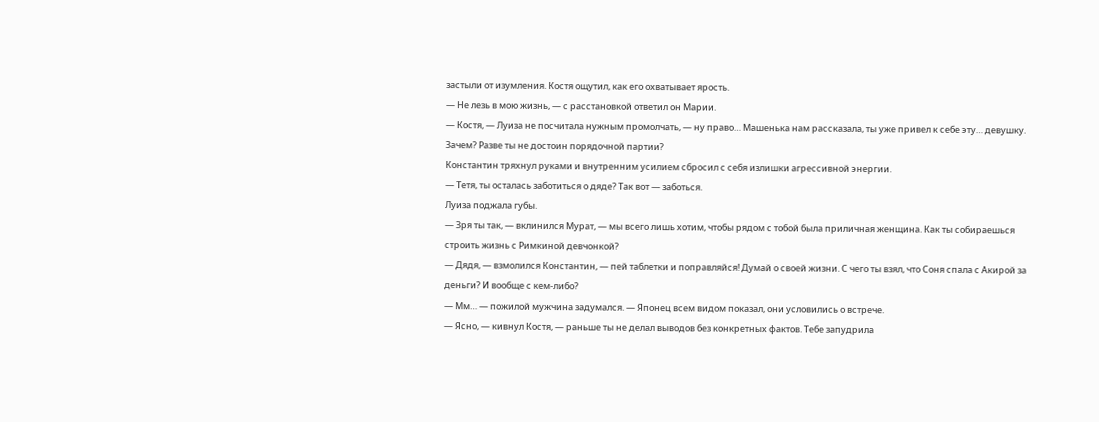застыли от изумления. Костя ощутил, как его охватывает ярость.
— Не лезь в мою жизнь, — с расстановкой ответил он Марии.
— Костя, — Луиза не посчитала нужным промолчать, — ну право… Машенька нам рассказала, ты уже привел к себе эту… девушку. Зачем? Разве ты не достоин порядочной партии?
Константин тряхнул руками и внутренним усилием сбросил с себя излишки агрессивной энергии.
— Тетя, ты осталась заботиться о дяде? Так вот — заботься.
Луиза поджала губы.
— Зря ты так, — вклинился Мурат, — мы всего лишь хотим, чтобы рядом с тобой была приличная женщина. Как ты собираешься строить жизнь с Римкиной девчонкой?
— Дядя, — взмолился Константин, — пей таблетки и поправляйся! Думай о своей жизни. С чего ты взял, что Соня спала с Акирой за деньги? И вообще с кем-либо?
— Мм… — пожилой мужчина задумался. — Японец всем видом показал, они условились о встрече.
— Ясно, — кивнул Костя, — раньше ты не делал выводов без конкретных фактов. Тебе запудрила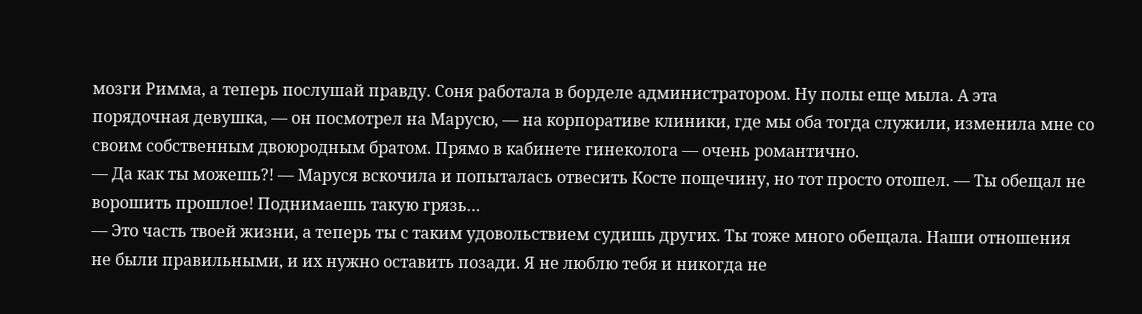мозги Римма, а теперь послушай правду. Соня работала в борделе администратором. Ну полы еще мыла. А эта порядочная девушка, — он посмотрел на Марусю, — на корпоративе клиники, где мы оба тогда служили, изменила мне со своим собственным двоюродным братом. Прямо в кабинете гинеколога — очень романтично.
— Да как ты можешь?! — Маруся вскочила и попыталась отвесить Косте пощечину, но тот просто отошел. — Ты обещал не ворошить прошлое! Поднимаешь такую грязь…
— Это часть твоей жизни, а теперь ты с таким удовольствием судишь других. Ты тоже много обещала. Наши отношения не были правильными, и их нужно оставить позади. Я не люблю тебя и никогда не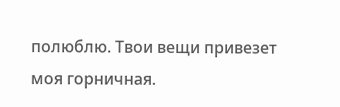полюблю. Твои вещи привезет моя горничная.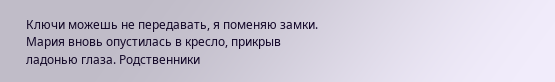Ключи можешь не передавать, я поменяю замки.
Мария вновь опустилась в кресло, прикрыв ладонью глаза. Родственники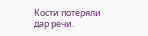Кости потеряли дар речи.